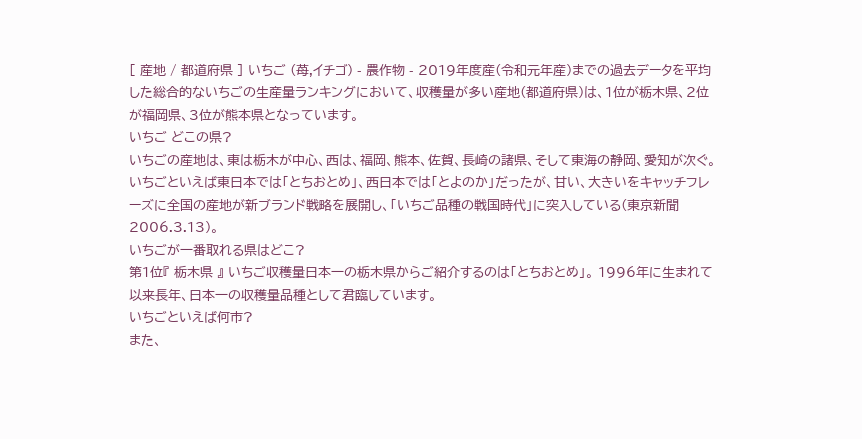[ 産地 / 都道府県 ] いちご (苺,イチゴ) - 農作物 - 2019年度産(令和元年産)までの過去データを平均した総合的ないちごの生産量ランキングにおいて、収穫量が多い産地(都道府県)は、1位が栃木県、2位が福岡県、3位が熊本県となっています。
いちご どこの県?
いちごの産地は、東は栃木が中心、西は、福岡、熊本、佐賀、長崎の諸県、そして東海の静岡、愛知が次ぐ。 いちごといえば東日本では「とちおとめ」、西日本では「とよのか」だったが、甘い、大きいをキャッチフレーズに全国の産地が新ブランド戦略を展開し、「いちご品種の戦国時代」に突入している(東京新聞2006.3.13)。
いちごが一番取れる県はどこ?
第1位『 栃木県 』 いちご収穫量日本一の栃木県からご紹介するのは「とちおとめ」。 1996年に生まれて以来長年、日本一の収穫量品種として君臨しています。
いちごといえば何市?
また、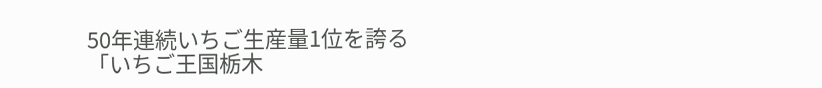50年連続いちご生産量1位を誇る「いちご王国栃木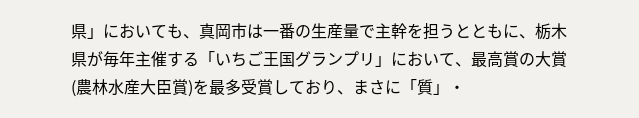県」においても、真岡市は一番の生産量で主幹を担うとともに、栃木県が毎年主催する「いちご王国グランプリ」において、最高賞の大賞(農林水産大臣賞)を最多受賞しており、まさに「質」・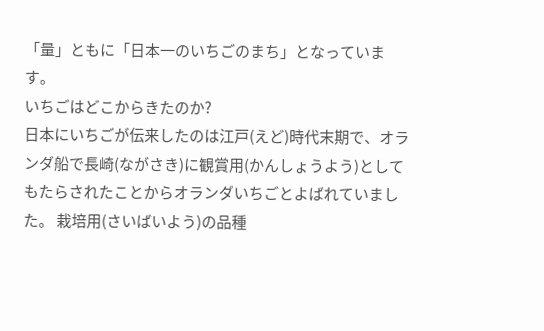「量」ともに「日本一のいちごのまち」となっています。
いちごはどこからきたのか?
日本にいちごが伝来したのは江戸(えど)時代末期で、オランダ船で長崎(ながさき)に観賞用(かんしょうよう)としてもたらされたことからオランダいちごとよばれていました。 栽培用(さいばいよう)の品種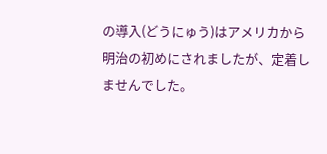の導入(どうにゅう)はアメリカから明治の初めにされましたが、定着しませんでした。